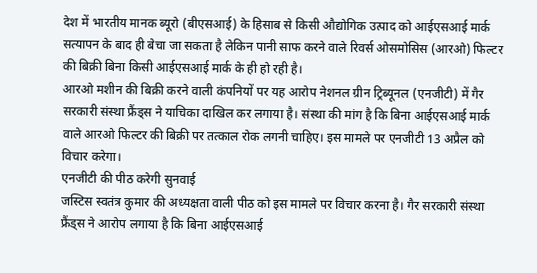देश में भारतीय मानक ब्यूरो (बीएसआई) के हिसाब से किसी औद्योगिक उत्पाद को आईएसआई मार्क सत्यापन के बाद ही बेचा जा सकता है लेकिन पानी साफ करने वाले रिवर्स ओसमोसिस (आरओ) फिल्टर की बिक्री बिना किसी आईएसआई मार्क के ही हो रही है।
आरओ मशीन की बिक्री करने वाली कंपनियों पर यह आरोप नेशनल ग्रीन ट्रिब्यूनल (एनजीटी) में गैर सरकारी संस्था फ्रैंड्स ने याचिका दाखिल कर लगाया है। संस्था की मांग है कि बिना आईएसआई मार्क वाले आरओ फिल्टर की बिक्री पर तत्काल रोक लगनी चाहिए। इस मामले पर एनजीटी 13 अप्रैल को विचार करेगा।
एनजीटी की पीठ करेगी सुनवाई
जस्टिस स्वतंत्र कुमार की अध्यक्षता वाली पीठ को इस मामले पर विचार करना है। गैर सरकारी संस्था फ्रैंड्स ने आरोप लगाया है कि बिना आईएसआई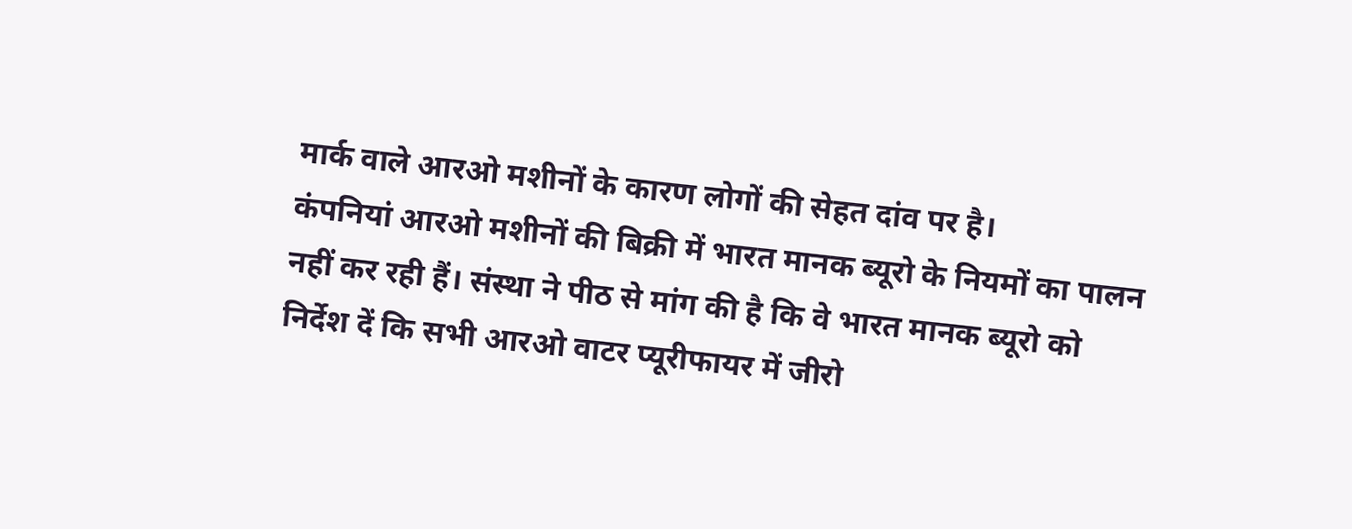मार्क वाले आरओ मशीनों के कारण लोगों की सेहत दांव पर है।
कंपनियां आरओ मशीनों की बिक्री में भारत मानक ब्यूरो के नियमों का पालन नहीं कर रही हैं। संस्था ने पीठ से मांग की है कि वे भारत मानक ब्यूरो को निर्देश दें कि सभी आरओ वाटर प्यूरीफायर में जीरो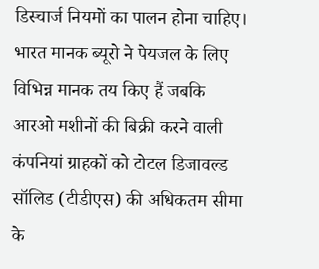डिस्चार्ज नियमों का पालन होना चाहिए।
भारत मानक ब्यूरो ने पेयजल के लिए विभिन्न मानक तय किए हैं जबकि आरओ मशीनों की बिक्री करने वाली कंपनियां ग्राहकों को टोटल डिजावल्ड सॉलिड (टीडीएस) की अधिकतम सीमा के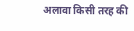अलावा किसी तरह की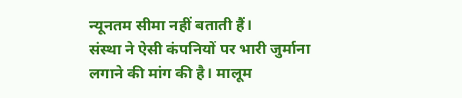न्यूनतम सीमा नहीं बताती हैं।
संस्था ने ऐसी कंपनियों पर भारी जुर्माना लगाने की मांग की है। मालूम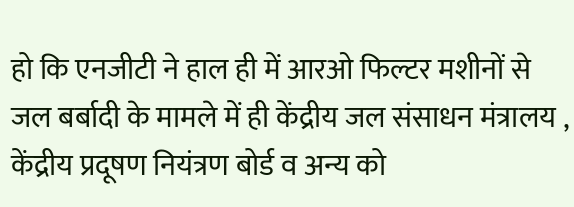हो कि एनजीटी ने हाल ही में आरओ फिल्टर मशीनों से जल बर्बादी के मामले में ही केंद्रीय जल संसाधन मंत्रालय , केंद्रीय प्रदूषण नियंत्रण बोर्ड व अन्य को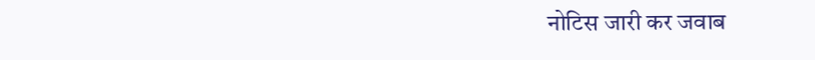नोटिस जारी कर जवाब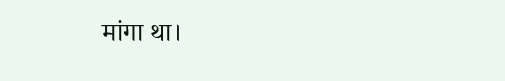मांगा था।